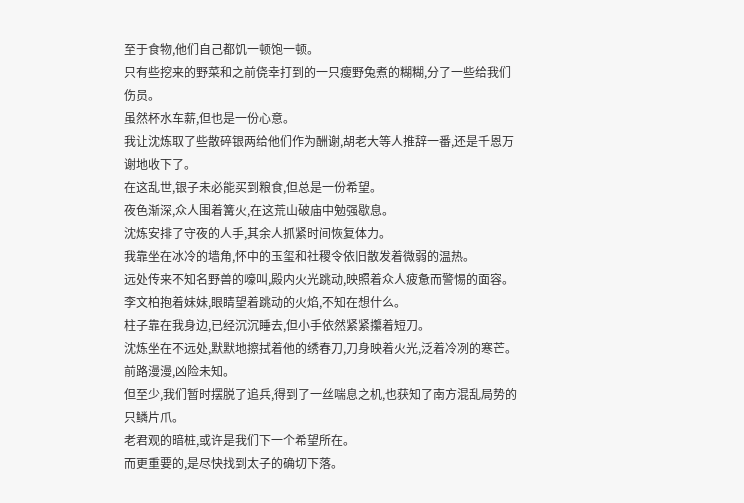至于食物,他们自己都饥一顿饱一顿。
只有些挖来的野菜和之前侥幸打到的一只瘦野兔煮的糊糊,分了一些给我们伤员。
虽然杯水车薪,但也是一份心意。
我让沈炼取了些散碎银两给他们作为酬谢,胡老大等人推辞一番,还是千恩万谢地收下了。
在这乱世,银子未必能买到粮食,但总是一份希望。
夜色渐深,众人围着篝火,在这荒山破庙中勉强歇息。
沈炼安排了守夜的人手,其余人抓紧时间恢复体力。
我靠坐在冰冷的墙角,怀中的玉玺和社稷令依旧散发着微弱的温热。
远处传来不知名野兽的嚎叫,殿内火光跳动,映照着众人疲惫而警惕的面容。
李文柏抱着妹妹,眼睛望着跳动的火焰,不知在想什么。
柱子靠在我身边,已经沉沉睡去,但小手依然紧紧攥着短刀。
沈炼坐在不远处,默默地擦拭着他的绣春刀,刀身映着火光,泛着冷冽的寒芒。
前路漫漫,凶险未知。
但至少,我们暂时摆脱了追兵,得到了一丝喘息之机,也获知了南方混乱局势的只鳞片爪。
老君观的暗桩,或许是我们下一个希望所在。
而更重要的,是尽快找到太子的确切下落。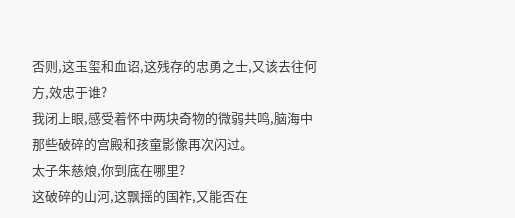否则,这玉玺和血诏,这残存的忠勇之士,又该去往何方,效忠于谁?
我闭上眼,感受着怀中两块奇物的微弱共鸣,脑海中那些破碎的宫殿和孩童影像再次闪过。
太子朱慈烺,你到底在哪里?
这破碎的山河,这飘摇的国祚,又能否在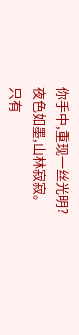你手中,重现一丝光明?
夜色如墨,山林寂寂。
只有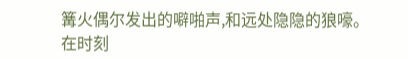篝火偶尔发出的噼啪声,和远处隐隐的狼嚎。
在时刻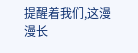提醒着我们,这漫漫长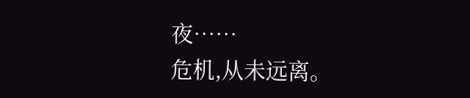夜……
危机,从未远离。